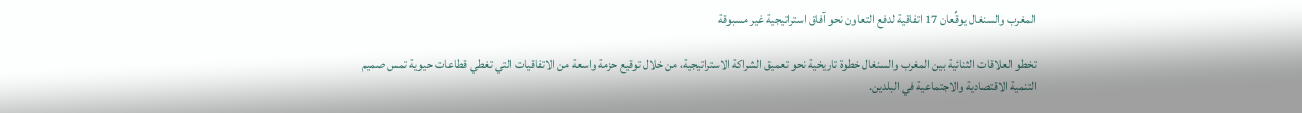المغرب والسنغال يوقِّعان 17 اتفاقية لدفع التعاون نحو آفاق استراتيجية غير مسبوقة

تخطو العلاقات الثنائية بين المغرب والسنغال خطوة تاريخية نحو تعميق الشراكة الاستراتيجية، من خلال توقيع حزمة واسعة من الاتفاقيات التي تغطي قطاعات حيوية تمس صميم التنمية الاقتصادية والاجتماعية في البلدين.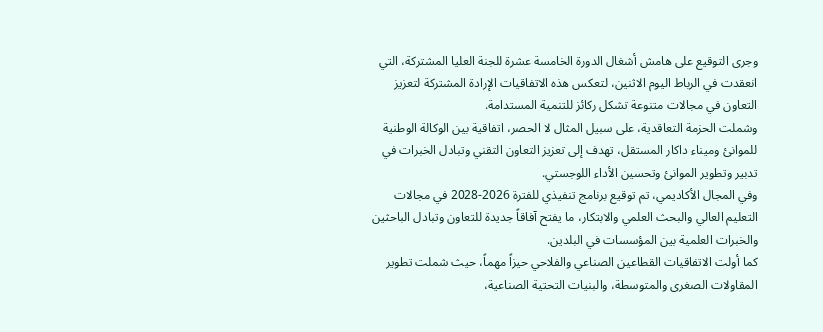وجرى التوقيع على هامش أشغال الدورة الخامسة عشرة للجنة العليا المشتركة، التي انعقدت في الرباط اليوم الاثنين، لتعكس هذه الاتفاقيات الإرادة المشتركة لتعزيز التعاون في مجالات متنوعة تشكل ركائز للتنمية المستدامة.
وشملت الحزمة التعاقدية، على سبيل المثال لا الحصر، اتفاقية بين الوكالة الوطنية للموانئ وميناء داكار المستقل، تهدف إلى تعزيز التعاون التقني وتبادل الخبرات في تدبير وتطوير الموانئ وتحسين الأداء اللوجستي.
وفي المجال الأكاديمي، تم توقيع برنامج تنفيذي للفترة 2026-2028 في مجالات التعليم العالي والبحث العلمي والابتكار، ما يفتح آفاقاً جديدة للتعاون وتبادل الباحثين والخبرات العلمية بين المؤسسات في البلدين.
كما أولت الاتفاقيات القطاعين الصناعي والفلاحي حيزاً مهماً، حيث شملت تطوير المقاولات الصغرى والمتوسطة، والبنيات التحتية الصناعية،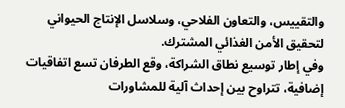والتقييس، والتعاون الفلاحي، وسلاسل الإنتاج الحيواني لتحقيق الأمن الغذائي المشترك.
وفي إطار توسيع نطاق الشراكة، وقع الطرفان تسع اتفاقيات إضافية، تتراوح بين إحداث آلية للمشاورات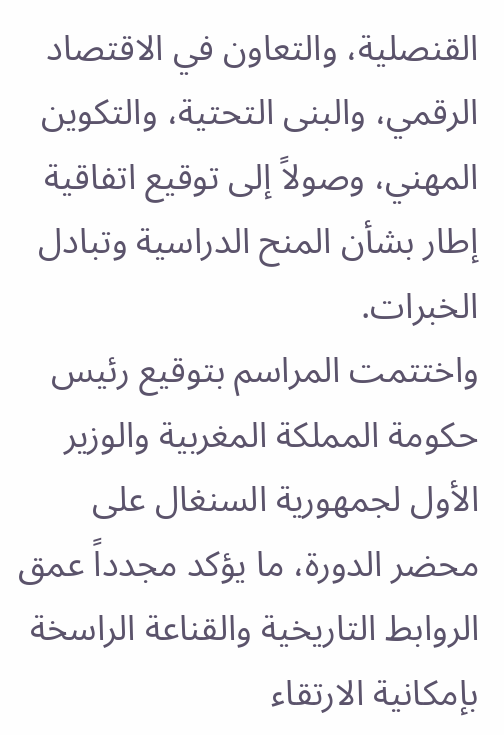القنصلية، والتعاون في الاقتصاد الرقمي، والبنى التحتية، والتكوين المهني، وصولاً إلى توقيع اتفاقية إطار بشأن المنح الدراسية وتبادل الخبرات.
واختتمت المراسم بتوقيع رئيس حكومة المملكة المغربية والوزير الأول لجمهورية السنغال على محضر الدورة، ما يؤكد مجدداً عمق الروابط التاريخية والقناعة الراسخة بإمكانية الارتقاء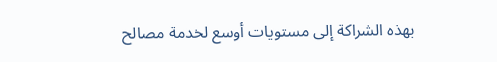بهذه الشراكة إلى مستويات أوسع لخدمة مصالح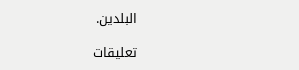البلدين.

تعليقات